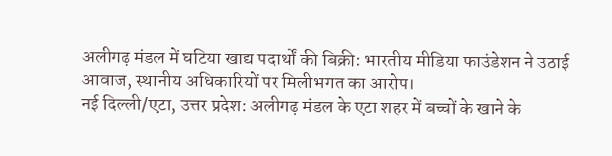अलीगढ़ मंडल में घटिया खाद्य पदार्थों की बिक्री: भारतीय मीडिया फाउंडेशन ने उठाई आवाज, स्थानीय अधिकारियों पर मिलीभगत का आरोप।
नई दिल्ली/एटा, उत्तर प्रदेश: अलीगढ़ मंडल के एटा शहर में बच्चों के खाने के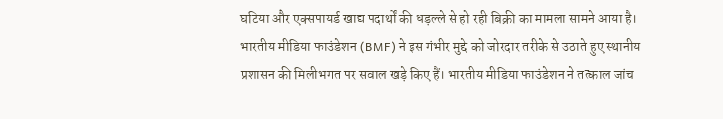घटिया और एक्सपायर्ड खाद्य पदार्थों की धड़ल्ले से हो रही बिक्री का मामला सामने आया है। भारतीय मीडिया फाउंडेशन (BMF) ने इस गंभीर मुद्दे को जोरदार तरीके से उठाते हुए स्थानीय प्रशासन की मिलीभगत पर सवाल खड़े किए हैं। भारतीय मीडिया फाउंडेशन ने तत्काल जांच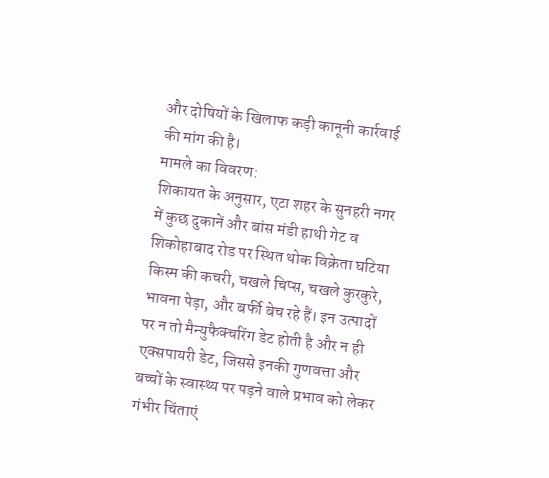और दोषियों के खिलाफ कड़ी कानूनी कार्रवाई की मांग की है।
मामले का विवरण:
शिकायत के अनुसार, एटा शहर के सुनहरी नगर में कुछ दुकानें और बांस मंडी हाथी गेट व शिकोहाबाद रोड पर स्थित थोक विक्रेता घटिया किस्म की कचरी, चखले चिप्स, चखले कुरकुरे, भावना पेड़ा, और बर्फी बेच रहे हैं। इन उत्पादों पर न तो मैन्युफैक्चरिंग डेट होती है और न ही एक्सपायरी डेट, जिससे इनकी गुणवत्ता और बच्चों के स्वास्थ्य पर पड़ने वाले प्रभाव को लेकर गंभीर चिंताएं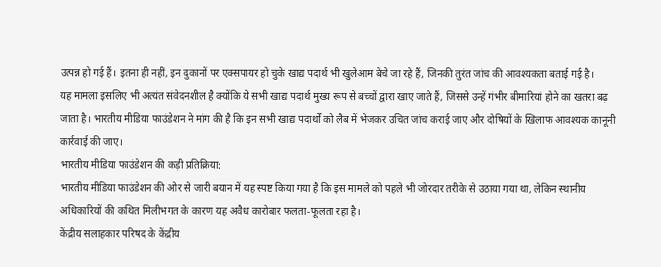उत्पन्न हो गई हैं। इतना ही नहीं, इन दुकानों पर एक्सपायर हो चुके खाद्य पदार्थ भी खुलेआम बेचे जा रहे हैं, जिनकी तुरंत जांच की आवश्यकता बताई गई है।
यह मामला इसलिए भी अत्यंत संवेदनशील है क्योंकि ये सभी खाद्य पदार्थ मुख्य रूप से बच्चों द्वारा खाए जाते हैं, जिससे उन्हें गंभीर बीमारियां होने का खतरा बढ़ जाता है। भारतीय मीडिया फाउंडेशन ने मांग की है कि इन सभी खाद्य पदार्थों को लैब में भेजकर उचित जांच कराई जाए और दोषियों के खिलाफ आवश्यक कानूनी कार्रवाई की जाए।
भारतीय मीडिया फाउंडेशन की कड़ी प्रतिक्रिया:
भारतीय मीडिया फाउंडेशन की ओर से जारी बयान में यह स्पष्ट किया गया है कि इस मामले को पहले भी जोरदार तरीके से उठाया गया था, लेकिन स्थानीय अधिकारियों की कथित मिलीभगत के कारण यह अवैध कारोबार फलता-फूलता रहा है।
केंद्रीय सलाहकार परिषद के केंद्रीय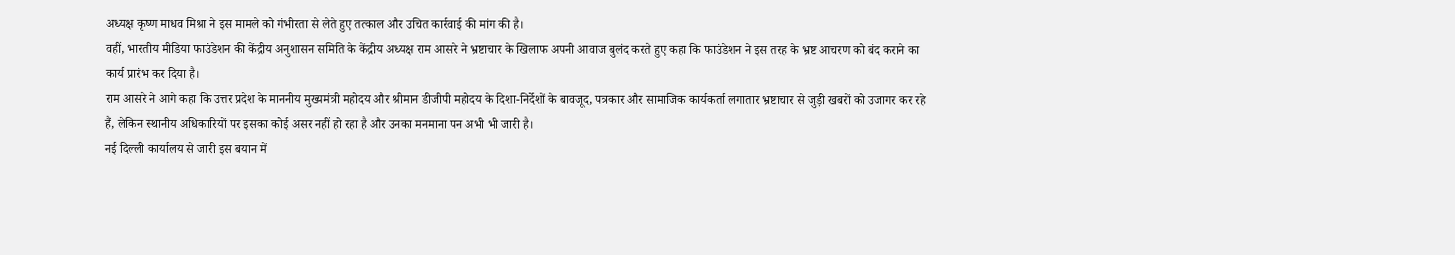अध्यक्ष कृष्ण माधव मिश्रा ने इस मामले को गंभीरता से लेते हुए तत्काल और उचित कार्रवाई की मांग की है।
वहीं, भारतीय मीडिया फाउंडेशन की केंद्रीय अनुशासन समिति के केंद्रीय अध्यक्ष राम आसरे ने भ्रष्टाचार के खिलाफ अपनी आवाज बुलंद करते हुए कहा कि फाउंडेशन ने इस तरह के भ्रष्ट आचरण को बंद कराने का कार्य प्रारंभ कर दिया है।
राम आसरे ने आगे कहा कि उत्तर प्रदेश के माननीय मुख्यमंत्री महोदय और श्रीमान डीजीपी महोदय के दिशा-निर्देशों के बावजूद, पत्रकार और सामाजिक कार्यकर्ता लगातार भ्रष्टाचार से जुड़ी खबरों को उजागर कर रहे हैं, लेकिन स्थानीय अधिकारियों पर इसका कोई असर नहीं हो रहा है और उनका मनमाना पन अभी भी जारी है।
नई दिल्ली कार्यालय से जारी इस बयान में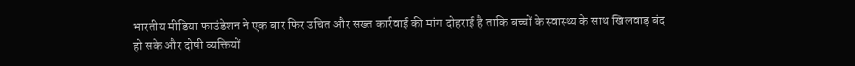भारतीय मीडिया फाउंडेशन ने एक बार फिर उचित और सख्त कार्रवाई की मांग दोहराई है ताकि बच्चों के स्वास्थ्य के साथ खिलवाड़ बंद हो सके और दोषी व्यक्तियों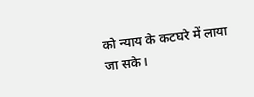को न्याय के कटघरे में लाया जा सके।